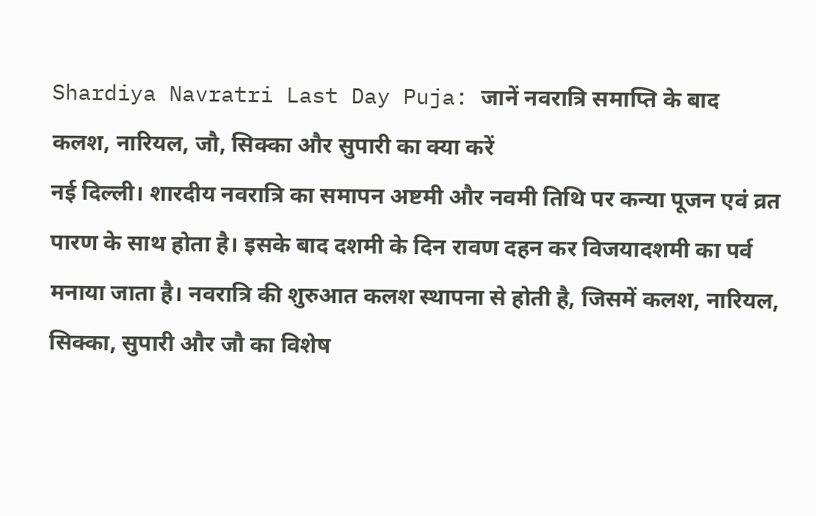Shardiya Navratri Last Day Puja: जानें नवरात्रि समाप्ति के बाद कलश, नारियल, जौ, सिक्का और सुपारी का क्या करें
नई दिल्ली। शारदीय नवरात्रि का समापन अष्टमी और नवमी तिथि पर कन्या पूजन एवं व्रत पारण के साथ होता है। इसके बाद दशमी के दिन रावण दहन कर विजयादशमी का पर्व मनाया जाता है। नवरात्रि की शुरुआत कलश स्थापना से होती है, जिसमें कलश, नारियल, सिक्का, सुपारी और जौ का विशेष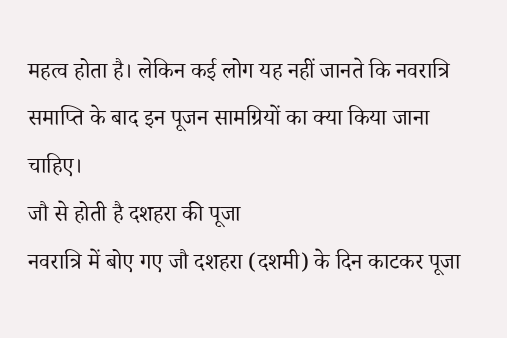महत्व होता है। लेकिन कई लोग यह नहीं जानते कि नवरात्रि समाप्ति के बाद इन पूजन सामग्रियों का क्या किया जाना चाहिए।
जौ से होती है दशहरा की पूजा
नवरात्रि में बोए गए जौ दशहरा (दशमी) के दिन काटकर पूजा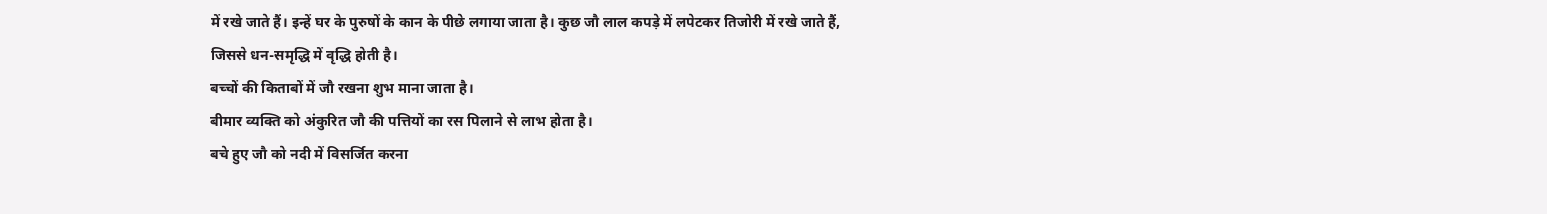में रखे जाते हैं। इन्हें घर के पुरुषों के कान के पीछे लगाया जाता है। कुछ जौ लाल कपड़े में लपेटकर तिजोरी में रखे जाते हैं, जिससे धन-समृद्धि में वृद्धि होती है।
बच्चों की किताबों में जौ रखना शुभ माना जाता है।
बीमार व्यक्ति को अंकुरित जौ की पत्तियों का रस पिलाने से लाभ होता है।
बचे हुए जौ को नदी में विसर्जित करना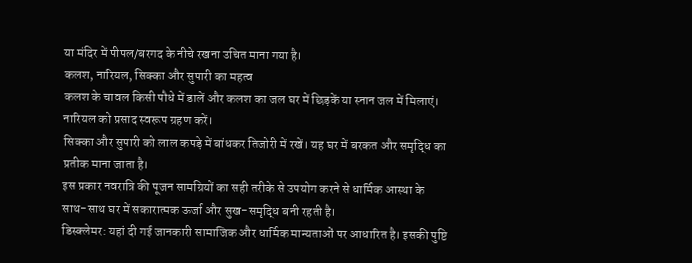या मंदिर में पीपल/बरगद के नीचे रखना उचित माना गया है।
कलश, नारियल, सिक्का और सुपारी का महत्व
कलश के चावल किसी पौधे में डालें और कलश का जल घर में छिड़कें या स्नान जल में मिलाएं।
नारियल को प्रसाद स्वरूप ग्रहण करें।
सिक्का और सुपारी को लाल कपड़े में बांधकर तिजोरी में रखें। यह घर में बरकत और समृद्धि का प्रतीक माना जाता है।
इस प्रकार नवरात्रि की पूजन सामग्रियों का सही तरीके से उपयोग करने से धार्मिक आस्था के साथ-साथ घर में सकारात्मक ऊर्जा और सुख-समृद्धि बनी रहती है।
डिस्क्लेमर: यहां दी गई जानकारी सामाजिक और धार्मिक मान्यताओं पर आधारित है। इसकी पुष्टि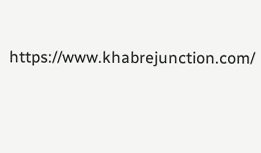https://www.khabrejunction.com/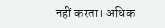नहीं करता। अधिक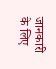जानकारी के लिए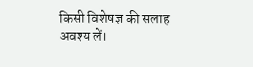किसी विशेषज्ञ की सलाह अवश्य लें।